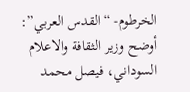الخرطوم- “القدس العربي”:
أوضح وزير الثقافة والاعلام السوداني، فيصل محمد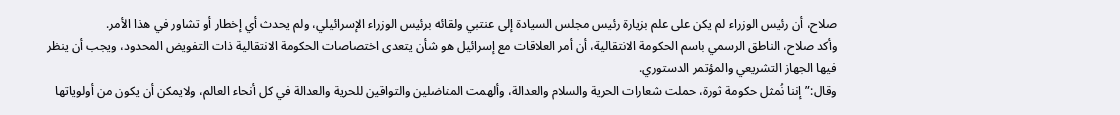صلاح، أن رئيس الوزراء لم يكن على علم بزيارة رئيس مجلس السيادة إلى عنتبي ولقائه برئيس الوزراء الإسرائيلي، ولم يحدث أي إخطار أو تشاور في هذا الأمر.
وأكد صلاح، الناطق الرسمي باسم الحكومة الانتقالية، أن أمر العلاقات مع إسرائيل هو شأن يتعدى اختصاصات الحكومة الانتقالية ذات التفويض المحدود، ويجب أن ينظر فيها الجهاز التشريعي والمؤتمر الدستوري.
وقال:”إننا نُمثل حكومة ثورة، حملت شعارات الحرية والسلام والعدالة، وألهمت المناضلين والتواقين للحرية والعدالة في كل أنحاء العالم، ولايمكن أن يكون من أولوياتها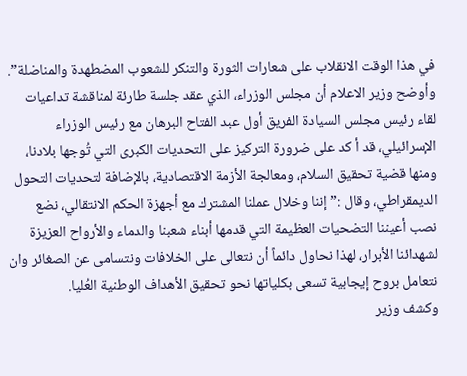في هذا الوقت الانقلاب على شعارات الثورة والتنكر للشعوب المضطهدة والمناضلة”.
وأوضح وزير الاعلام أن مجلس الوزراء، الذي عقد جلسة طارئة لمناقشة تداعيات لقاء رئيس مجلس السيادة الفريق أول عبد الفتاح البرهان مع رئيس الوزراء الإسرائيلي، قد أ كد على ضرورة التركيز على التحديات الكبرى التي تُوجها بلادنا، ومنها قضية تحقيق السلام، ومعالجة الأزمة الاقتصادية، بالإضافة لتحديات التحول الديمقراطي، وقال :” إننا وخلال عملنا المشترك مع أجهزة الحكم الانتقالي، نضع نصب أعيننا التضحيات العظيمة التي قدمها أبناء شعبنا والدماء والأرواح العزيزة لشهدائنا الأبرار، لهذا نحاول دائماً أن نتعالى على الخلافات ونتسامى عن الصغائر وان نتعامل بروح إيجابية تسعى بكلياتها نحو تحقيق الأهداف الوطنية العُليا.
وكشف وزير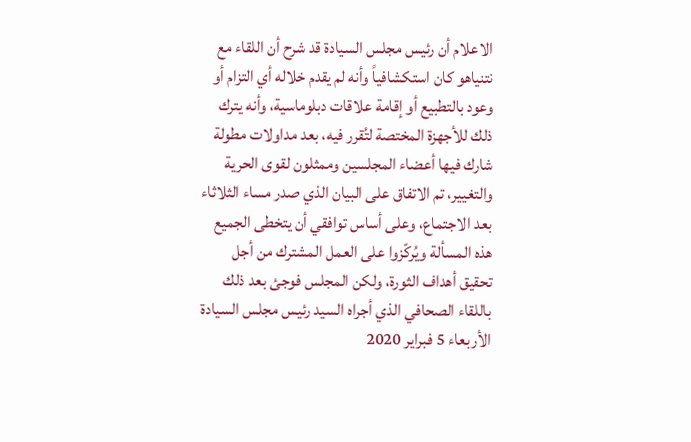الاعلام أن رئيس مجلس السيادة قد شرح أن اللقاء مع نتنياهو كان استكشافياً وأنه لم يقدم خلاله أي التزام أو وعود بالتطبيع أو إقامة علاقات دبلوماسية، وأنه يترك ذلك للأجهزة المختصة لتُقرر فيه، بعد مداولات مطولة شارك فيها أعضاء المجلسين وممثلون لقوى الحرية والتغيير، تم الاتفاق على البيان الذي صدر مساء الثلاثاء بعد الاجتماع، وعلى أساس توافقي أن يتخطى الجميع هذه المسألة ويُركّزوا على العمل المشترك من أجل تحقيق أهداف الثورة، ولكن المجلس فوجئ بعد ذلك باللقاء الصحافي الذي أجراه السيد رئيس مجلس السيادة الأربعاء 5 فبراير 2020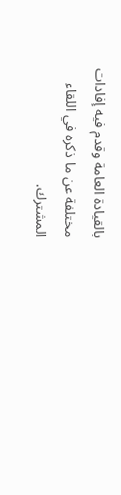بالقيادة العامة وقدم فيه إفادات مختلفة عن ما ذكره في اللقاء المشترك.